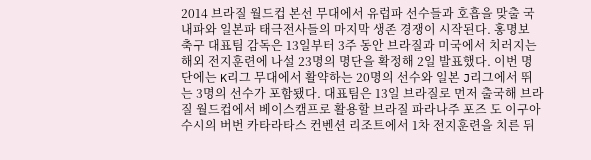2014 브라질 월드컵 본선 무대에서 유럽파 선수들과 호흡을 맞출 국내파와 일본파 태극전사들의 마지막 생존 경쟁이 시작된다. 홍명보 축구 대표팀 감독은 13일부터 3주 동안 브라질과 미국에서 치러지는 해외 전지훈련에 나설 23명의 명단을 확정해 2일 발표했다. 이번 명단에는 K리그 무대에서 활약하는 20명의 선수와 일본 J리그에서 뛰는 3명의 선수가 포함됐다. 대표팀은 13일 브라질로 먼저 출국해 브라질 월드컵에서 베이스캠프로 활용할 브라질 파라나주 포즈 도 이구아수시의 버번 카타라타스 컨벤션 리조트에서 1차 전지훈련을 치른 뒤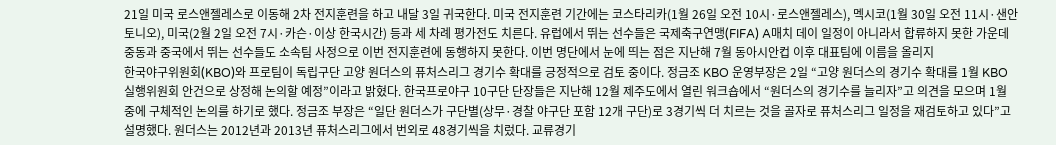21일 미국 로스앤젤레스로 이동해 2차 전지훈련을 하고 내달 3일 귀국한다. 미국 전지훈련 기간에는 코스타리카(1월 26일 오전 10시·로스앤젤레스), 멕시코(1월 30일 오전 11시·샌안토니오), 미국(2월 2일 오전 7시·카슨·이상 한국시간) 등과 세 차례 평가전도 치른다. 유럽에서 뛰는 선수들은 국제축구연맹(FIFA) A매치 데이 일정이 아니라서 합류하지 못한 가운데 중동과 중국에서 뛰는 선수들도 소속팀 사정으로 이번 전지훈련에 동행하지 못한다. 이번 명단에서 눈에 띄는 점은 지난해 7월 동아시안컵 이후 대표팀에 이름을 올리지
한국야구위원회(KBO)와 프로팀이 독립구단 고양 원더스의 퓨처스리그 경기수 확대를 긍정적으로 검토 중이다. 정금조 KBO 운영부장은 2일 “고양 원더스의 경기수 확대를 1월 KBO 실행위원회 안건으로 상정해 논의할 예정”이라고 밝혔다. 한국프로야구 10구단 단장들은 지난해 12월 제주도에서 열린 워크숍에서 “원더스의 경기수를 늘리자”고 의견을 모으며 1월 중에 구체적인 논의를 하기로 했다. 정금조 부장은 “일단 원더스가 구단별(상무·경찰 야구단 포함 12개 구단)로 3경기씩 더 치르는 것을 골자로 퓨처스리그 일정을 재검토하고 있다”고 설명했다. 원더스는 2012년과 2013년 퓨처스리그에서 번외로 48경기씩을 치렀다. 교류경기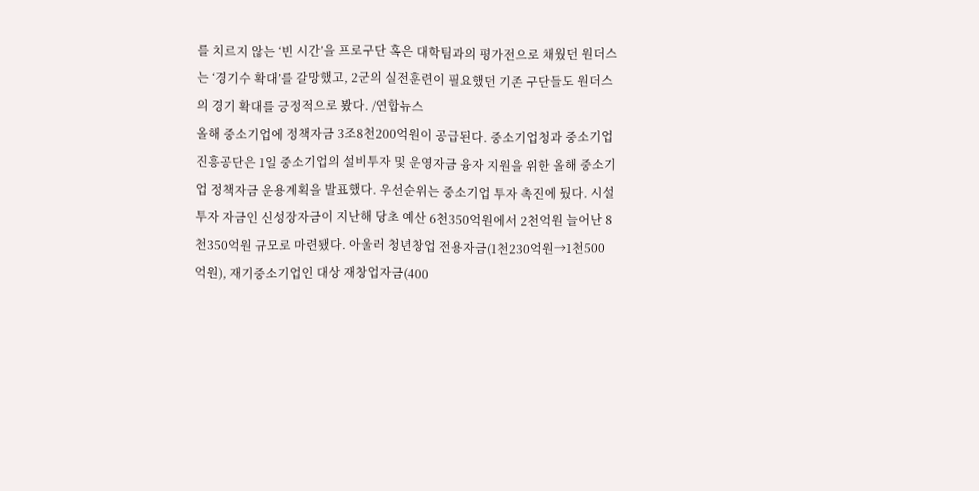를 치르지 않는 ‘빈 시간’을 프로구단 혹은 대학팀과의 평가전으로 채웠던 원더스는 ‘경기수 확대’를 갈망했고, 2군의 실전훈련이 필요했던 기존 구단들도 원더스의 경기 확대를 긍정적으로 봤다. /연합뉴스
올해 중소기업에 정책자금 3조8천200억원이 공급된다. 중소기업청과 중소기업진흥공단은 1일 중소기업의 설비투자 및 운영자금 융자 지원을 위한 올해 중소기업 정책자금 운용계획을 발표했다. 우선순위는 중소기업 투자 촉진에 뒀다. 시설투자 자금인 신성장자금이 지난해 당초 예산 6천350억원에서 2천억원 늘어난 8천350억원 규모로 마련됐다. 아울러 청년창업 전용자금(1천230억원→1천500억원), 재기중소기업인 대상 재창업자금(400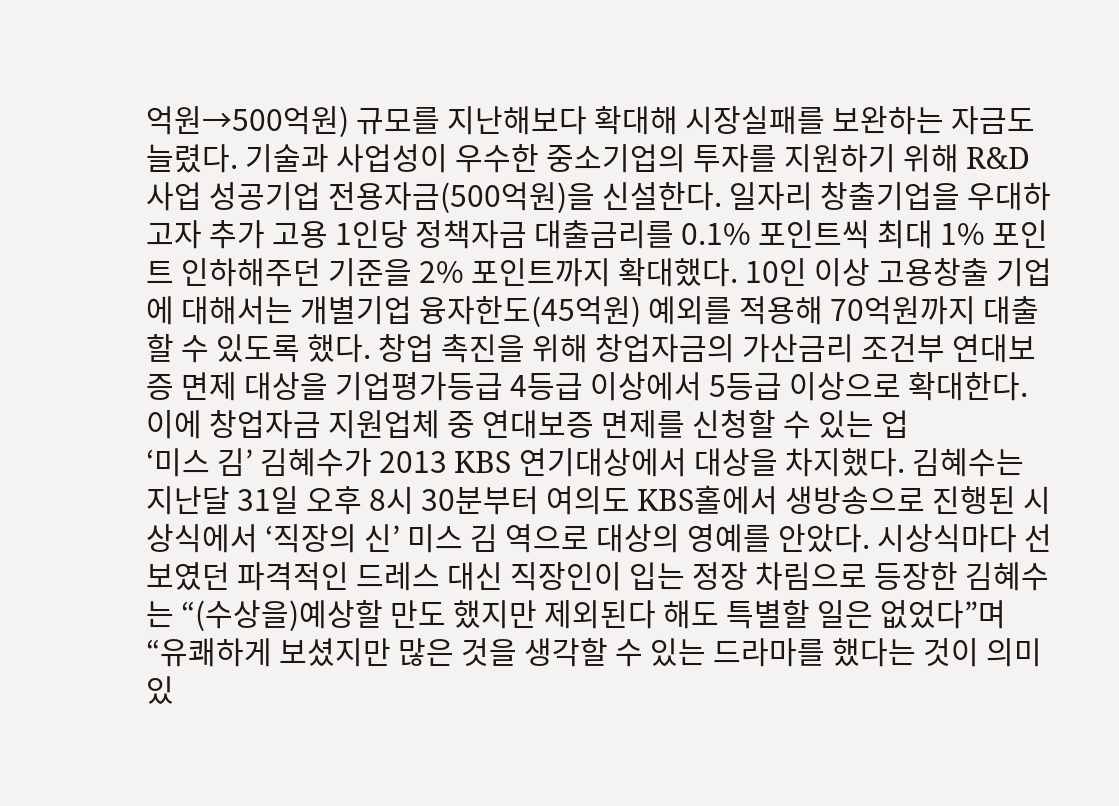억원→500억원) 규모를 지난해보다 확대해 시장실패를 보완하는 자금도 늘렸다. 기술과 사업성이 우수한 중소기업의 투자를 지원하기 위해 R&D사업 성공기업 전용자금(500억원)을 신설한다. 일자리 창출기업을 우대하고자 추가 고용 1인당 정책자금 대출금리를 0.1% 포인트씩 최대 1% 포인트 인하해주던 기준을 2% 포인트까지 확대했다. 10인 이상 고용창출 기업에 대해서는 개별기업 융자한도(45억원) 예외를 적용해 70억원까지 대출할 수 있도록 했다. 창업 촉진을 위해 창업자금의 가산금리 조건부 연대보증 면제 대상을 기업평가등급 4등급 이상에서 5등급 이상으로 확대한다. 이에 창업자금 지원업체 중 연대보증 면제를 신청할 수 있는 업
‘미스 김’ 김혜수가 2013 KBS 연기대상에서 대상을 차지했다. 김혜수는 지난달 31일 오후 8시 30분부터 여의도 KBS홀에서 생방송으로 진행된 시상식에서 ‘직장의 신’ 미스 김 역으로 대상의 영예를 안았다. 시상식마다 선보였던 파격적인 드레스 대신 직장인이 입는 정장 차림으로 등장한 김혜수는 “(수상을)예상할 만도 했지만 제외된다 해도 특별할 일은 없었다”며 “유쾌하게 보셨지만 많은 것을 생각할 수 있는 드라마를 했다는 것이 의미 있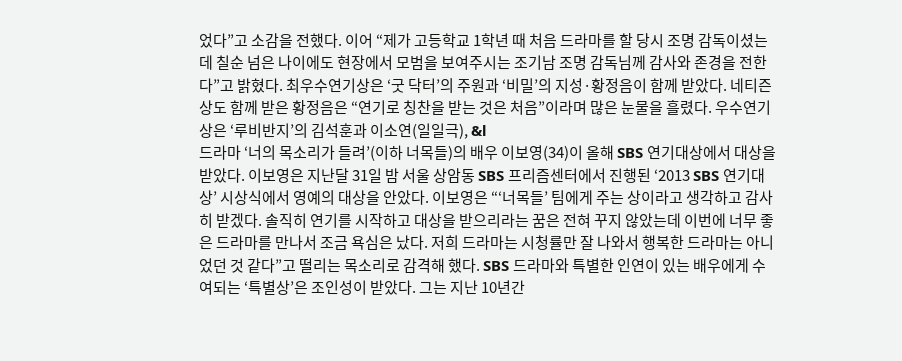었다”고 소감을 전했다. 이어 “제가 고등학교 1학년 때 처음 드라마를 할 당시 조명 감독이셨는데 칠순 넘은 나이에도 현장에서 모범을 보여주시는 조기남 조명 감독님께 감사와 존경을 전한다”고 밝혔다. 최우수연기상은 ‘굿 닥터’의 주원과 ‘비밀’의 지성·황정음이 함께 받았다. 네티즌상도 함께 받은 황정음은 “연기로 칭찬을 받는 것은 처음”이라며 많은 눈물을 흘렸다. 우수연기상은 ‘루비반지’의 김석훈과 이소연(일일극), &l
드라마 ‘너의 목소리가 들려’(이하 너목들)의 배우 이보영(34)이 올해 SBS 연기대상에서 대상을 받았다. 이보영은 지난달 31일 밤 서울 상암동 SBS 프리즘센터에서 진행된 ‘2013 SBS 연기대상’ 시상식에서 영예의 대상을 안았다. 이보영은 “‘너목들’ 팀에게 주는 상이라고 생각하고 감사히 받겠다. 솔직히 연기를 시작하고 대상을 받으리라는 꿈은 전혀 꾸지 않았는데 이번에 너무 좋은 드라마를 만나서 조금 욕심은 났다. 저희 드라마는 시청률만 잘 나와서 행복한 드라마는 아니었던 것 같다”고 떨리는 목소리로 감격해 했다. SBS 드라마와 특별한 인연이 있는 배우에게 수여되는 ‘특별상’은 조인성이 받았다. 그는 지난 10년간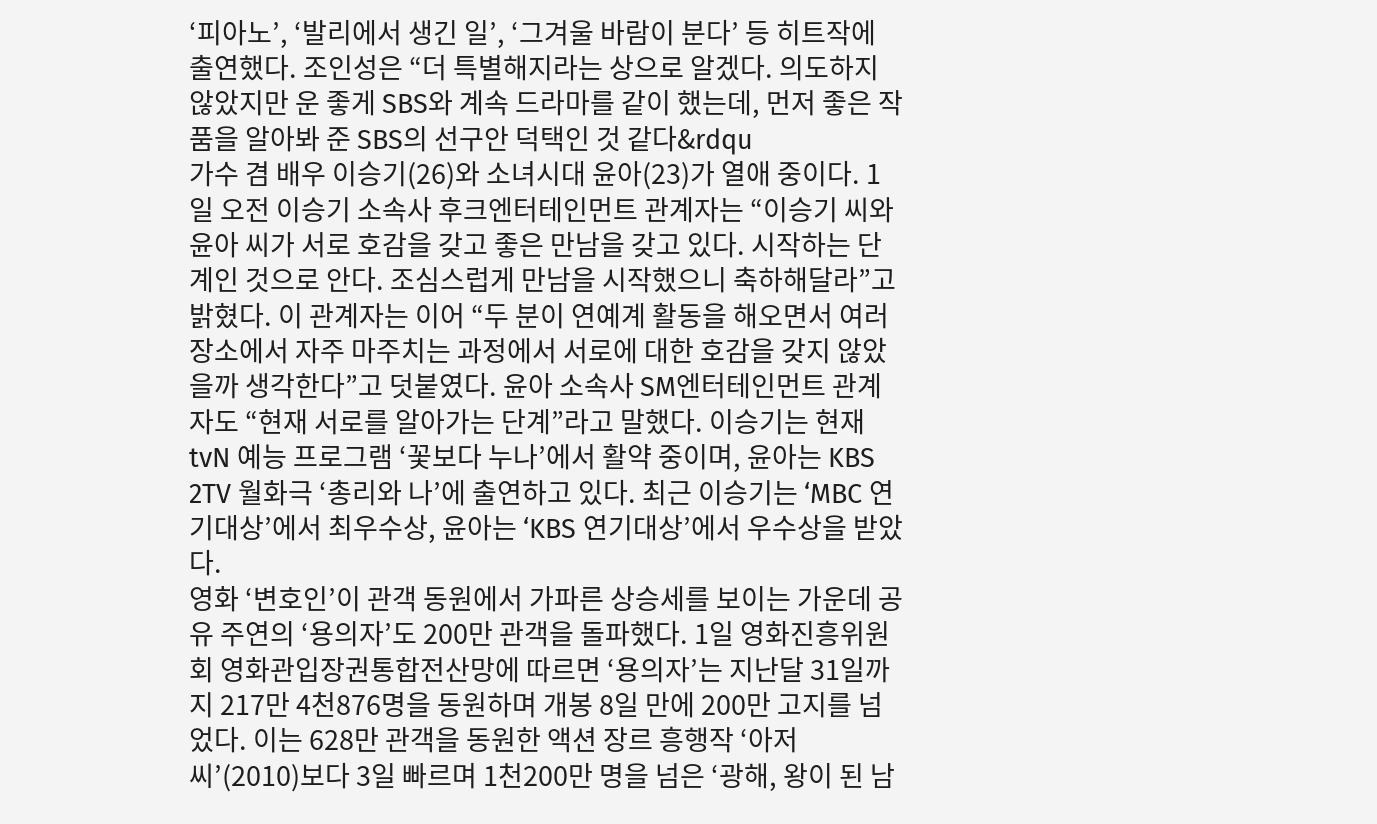‘피아노’, ‘발리에서 생긴 일’, ‘그겨울 바람이 분다’ 등 히트작에 출연했다. 조인성은 “더 특별해지라는 상으로 알겠다. 의도하지 않았지만 운 좋게 SBS와 계속 드라마를 같이 했는데, 먼저 좋은 작품을 알아봐 준 SBS의 선구안 덕택인 것 같다&rdqu
가수 겸 배우 이승기(26)와 소녀시대 윤아(23)가 열애 중이다. 1일 오전 이승기 소속사 후크엔터테인먼트 관계자는 “이승기 씨와 윤아 씨가 서로 호감을 갖고 좋은 만남을 갖고 있다. 시작하는 단계인 것으로 안다. 조심스럽게 만남을 시작했으니 축하해달라”고 밝혔다. 이 관계자는 이어 “두 분이 연예계 활동을 해오면서 여러 장소에서 자주 마주치는 과정에서 서로에 대한 호감을 갖지 않았을까 생각한다”고 덧붙였다. 윤아 소속사 SM엔터테인먼트 관계자도 “현재 서로를 알아가는 단계”라고 말했다. 이승기는 현재 tvN 예능 프로그램 ‘꽃보다 누나’에서 활약 중이며, 윤아는 KBS 2TV 월화극 ‘총리와 나’에 출연하고 있다. 최근 이승기는 ‘MBC 연기대상’에서 최우수상, 윤아는 ‘KBS 연기대상’에서 우수상을 받았다.
영화 ‘변호인’이 관객 동원에서 가파른 상승세를 보이는 가운데 공유 주연의 ‘용의자’도 200만 관객을 돌파했다. 1일 영화진흥위원회 영화관입장권통합전산망에 따르면 ‘용의자’는 지난달 31일까지 217만 4천876명을 동원하며 개봉 8일 만에 200만 고지를 넘었다. 이는 628만 관객을 동원한 액션 장르 흥행작 ‘아저씨’(2010)보다 3일 빠르며 1천200만 명을 넘은 ‘광해, 왕이 된 남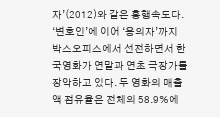자’(2012)와 같은 흥행속도다. ‘변호인’에 이어 ‘용의자’까지 박스오피스에서 선전하면서 한국영화가 연말과 연초 극장가를 장악하고 있다. 두 영화의 매출액 점유율은 전체의 58.9%에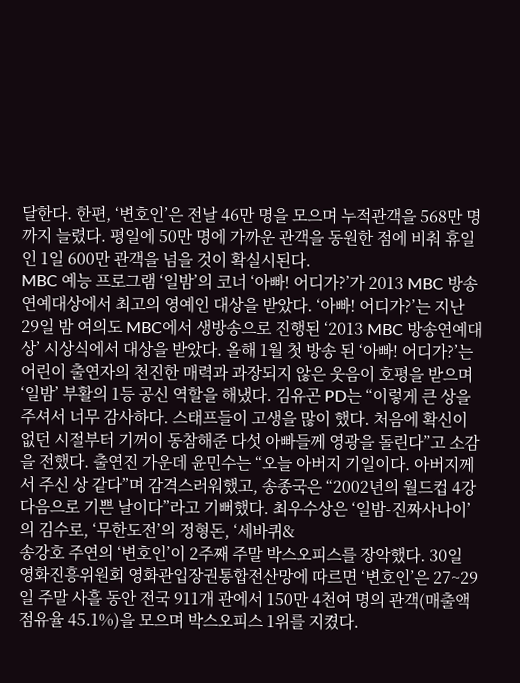달한다. 한편, ‘변호인’은 전날 46만 명을 모으며 누적관객을 568만 명까지 늘렸다. 평일에 50만 명에 가까운 관객을 동원한 점에 비춰 휴일인 1일 600만 관객을 넘을 것이 확실시된다.
MBC 예능 프로그램 ‘일밤’의 코너 ‘아빠! 어디가?’가 2013 MBC 방송연예대상에서 최고의 영예인 대상을 받았다. ‘아빠! 어디가?’는 지난 29일 밤 여의도 MBC에서 생방송으로 진행된 ‘2013 MBC 방송연예대상’ 시상식에서 대상을 받았다. 올해 1월 첫 방송 된 ‘아빠! 어디가?’는 어린이 출연자의 천진한 매력과 과장되지 않은 웃음이 호평을 받으며 ‘일밤’ 부활의 1등 공신 역할을 해냈다. 김유곤 PD는 “이렇게 큰 상을 주셔서 너무 감사하다. 스태프들이 고생을 많이 했다. 처음에 확신이 없던 시절부터 기꺼이 동참해준 다섯 아빠들께 영광을 돌린다”고 소감을 전했다. 출연진 가운데 윤민수는 “오늘 아버지 기일이다. 아버지께서 주신 상 같다”며 감격스러워했고, 송종국은 “2002년의 월드컵 4강 다음으로 기쁜 날이다”라고 기뻐했다. 최우수상은 ‘일밤-진짜사나이’의 김수로, ‘무한도전’의 정형돈, ‘세바퀴&
송강호 주연의 ‘변호인’이 2주째 주말 박스오피스를 장악했다. 30일 영화진흥위원회 영화관입장권통합전산망에 따르면 ‘변호인’은 27~29일 주말 사흘 동안 전국 911개 관에서 150만 4천여 명의 관객(매출액 점유율 45.1%)을 모으며 박스오피스 1위를 지켰다.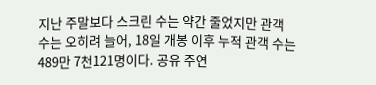지난 주말보다 스크린 수는 약간 줄었지만 관객 수는 오히려 늘어, 18일 개봉 이후 누적 관객 수는 489만 7천121명이다. 공유 주연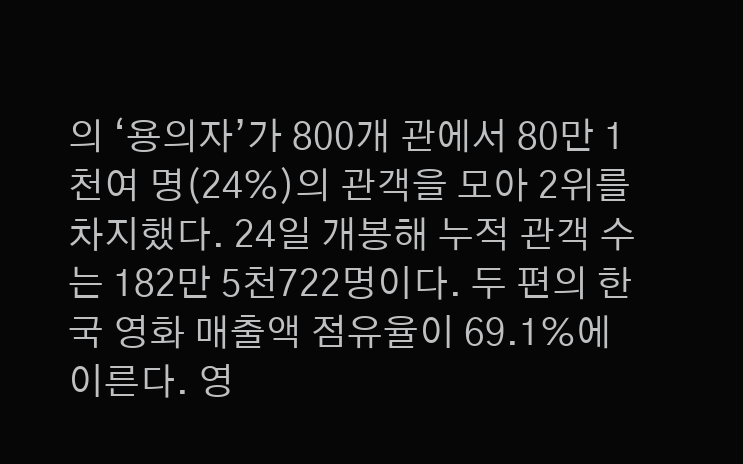의 ‘용의자’가 800개 관에서 80만 1천여 명(24%)의 관객을 모아 2위를 차지했다. 24일 개봉해 누적 관객 수는 182만 5천722명이다. 두 편의 한국 영화 매출액 점유율이 69.1%에 이른다. 영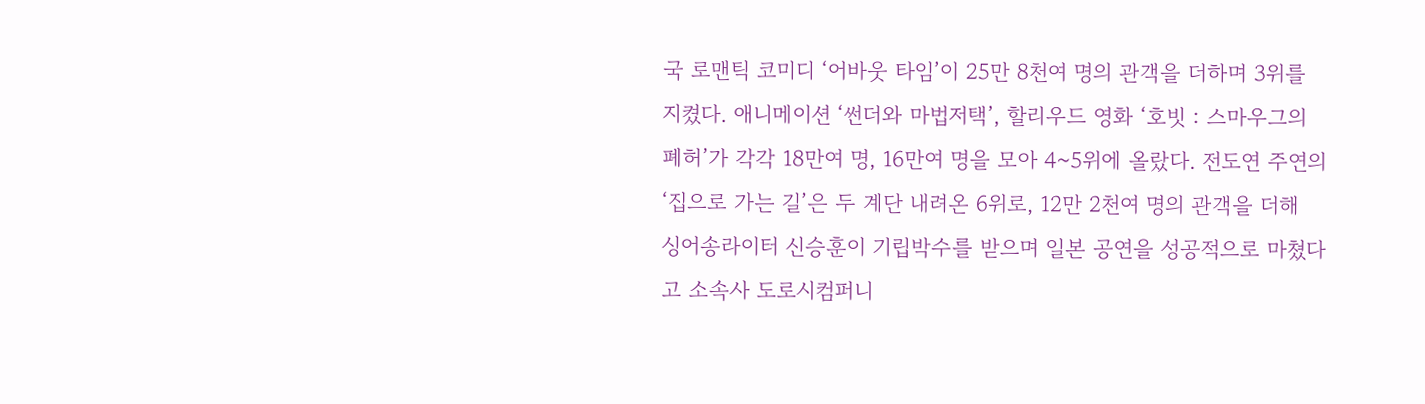국 로맨틱 코미디 ‘어바웃 타임’이 25만 8천여 명의 관객을 더하며 3위를 지켰다. 애니메이션 ‘썬더와 마법저택’, 할리우드 영화 ‘호빗 : 스마우그의 폐허’가 각각 18만여 명, 16만여 명을 모아 4~5위에 올랐다. 전도연 주연의 ‘집으로 가는 길’은 두 계단 내려온 6위로, 12만 2천여 명의 관객을 더해
싱어송라이터 신승훈이 기립박수를 받으며 일본 공연을 성공적으로 마쳤다고 소속사 도로시컴퍼니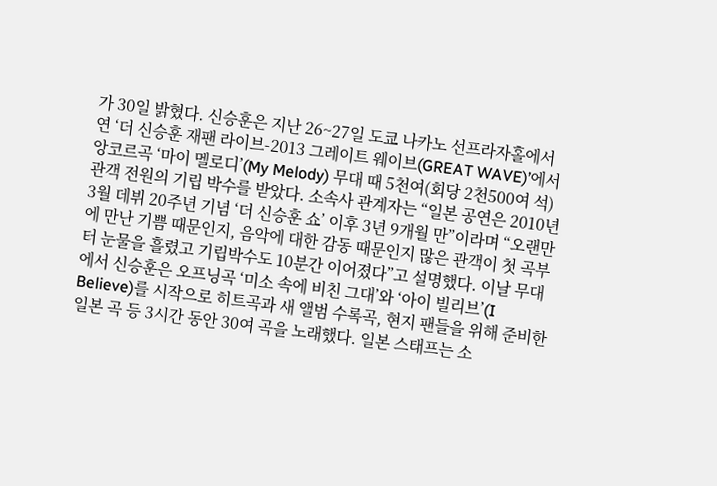가 30일 밝혔다. 신승훈은 지난 26~27일 도쿄 나카노 선프라자홀에서 연 ‘더 신승훈 재팬 라이브-2013 그레이트 웨이브(GREAT WAVE)’에서 앙코르곡 ‘마이 멜로디’(My Melody) 무대 때 5천여(회당 2천500여 석) 관객 전원의 기립 박수를 받았다. 소속사 관계자는 “일본 공연은 2010년 3월 데뷔 20주년 기념 ‘더 신승훈 쇼’ 이후 3년 9개월 만”이라며 “오랜만에 만난 기쁨 때문인지, 음악에 대한 감동 때문인지 많은 관객이 첫 곡부터 눈물을 흘렸고 기립박수도 10분간 이어졌다”고 설명했다. 이날 무대에서 신승훈은 오프닝곡 ‘미소 속에 비친 그대’와 ‘아이 빌리브’(I Believe)를 시작으로 히트곡과 새 앨범 수록곡, 현지 팬들을 위해 준비한 일본 곡 등 3시간 동안 30여 곡을 노래했다. 일본 스태프는 소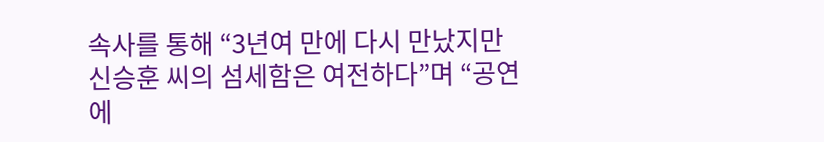속사를 통해 “3년여 만에 다시 만났지만 신승훈 씨의 섬세함은 여전하다”며 “공연에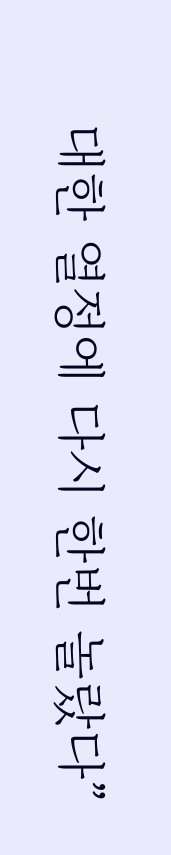대한 열정에 다시 한번 놀랐다”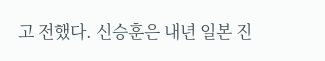고 전했다. 신승훈은 내년 일본 진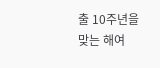출 10주년을 맞는 해여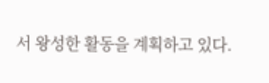서 왕성한 활동을 계획하고 있다.